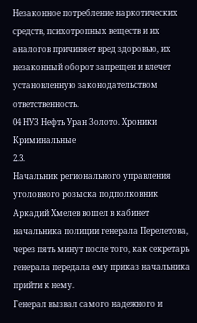Незаконное потребление наркотических средств, психотропных веществ и их аналогов причиняет вред здоровью, их незаконный оборот запрещен и влечет установленную законодательством ответственность.
04 НУЗ Нефть Уран Золото. Хроники Криминальные
2.3.
Начальник регионального управления уголовного розыска подполковник Аркадий Хмелев вошел в кабинет начальника полиции генерала Перелетова, через пять минут после того, как секретарь генерала передала ему приказ начальника прийти к нему.
Генерал вызвал самого надежного и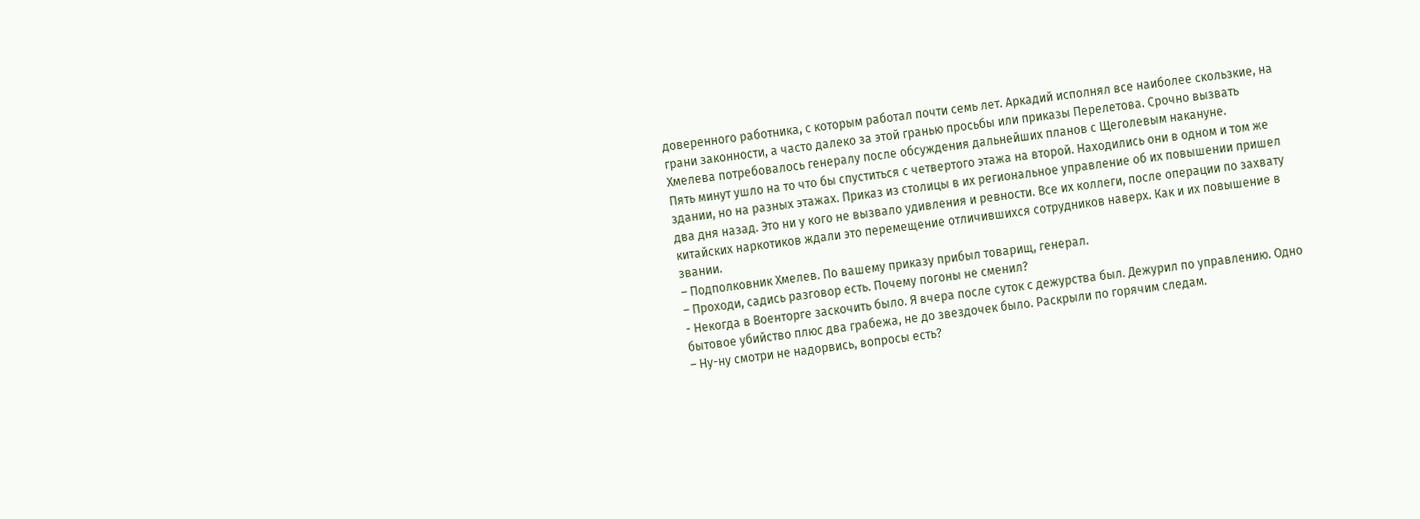доверенного работника, с которым работал почти семь лет. Аркадий исполнял все наиболее скользкие, на грани законности, а часто далеко за этой гранью просьбы или приказы Перелетова. Срочно вызвать Хмелева потребовалось генералу после обсуждения дальнейших планов с Щеголевым накануне.
Пять минут ушло на то что бы спуститься с четвертого этажа на второй. Находились они в одном и том же здании, но на разных этажах. Приказ из столицы в их региональное управление об их повышении пришел два дня назад. Это ни у кого не вызвало удивления и ревности. Все их коллеги, после операции по захвату китайских наркотиков ждали это перемещение отличившихся сотрудников наверх. Как и их повышение в звании.
– Подполковник Хмелев. По вашему приказу прибыл товарищ, генерал.
– Проходи, садись разговор есть. Почему погоны не сменил?
- Некогда в Военторге заскочить было. Я вчера после суток с дежурства был. Дежурил по управлению. Одно бытовое убийство плюс два грабежа, не до звездочек было. Раскрыли по горячим следам.
– Ну-ну смотри не надорвись, вопросы есть?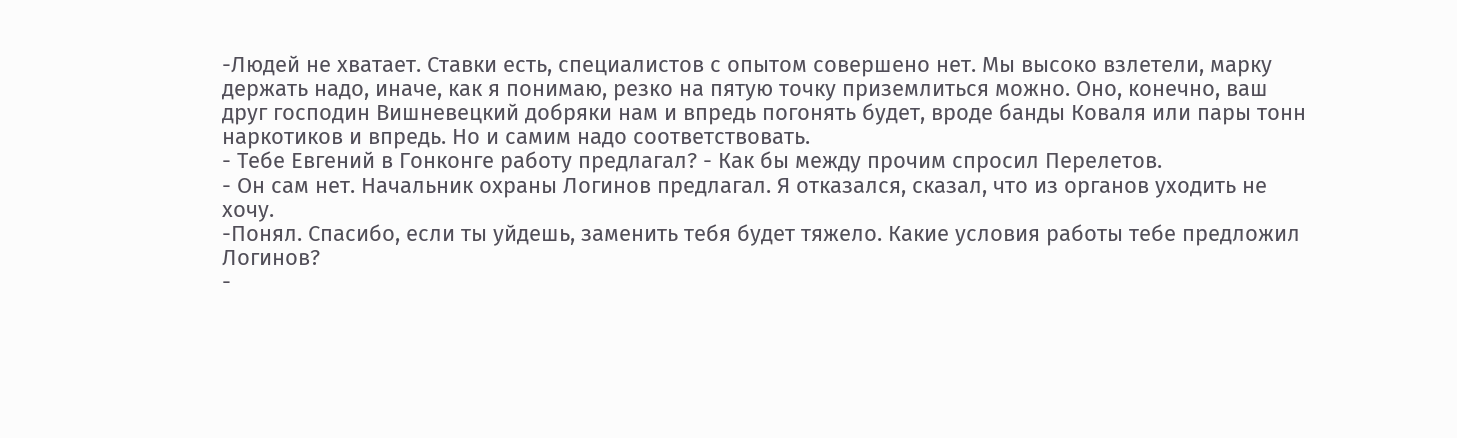-Людей не хватает. Ставки есть, специалистов с опытом совершено нет. Мы высоко взлетели, марку держать надо, иначе, как я понимаю, резко на пятую точку приземлиться можно. Оно, конечно, ваш друг господин Вишневецкий добряки нам и впредь погонять будет, вроде банды Коваля или пары тонн наркотиков и впредь. Но и самим надо соответствовать.
- Тебе Евгений в Гонконге работу предлагал? - Как бы между прочим спросил Перелетов.
- Он сам нет. Начальник охраны Логинов предлагал. Я отказался, сказал, что из органов уходить не хочу.
-Понял. Спасибо, если ты уйдешь, заменить тебя будет тяжело. Какие условия работы тебе предложил Логинов?
-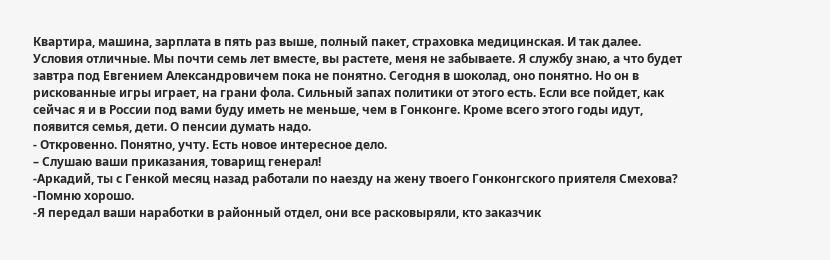Квартира, машина, зарплата в пять раз выше, полный пакет, страховка медицинская. И так далее. Условия отличные. Мы почти семь лет вместе, вы растете, меня не забываете. Я службу знаю, а что будет завтра под Евгением Александровичем пока не понятно. Сегодня в шоколад, оно понятно. Но он в рискованные игры играет, на грани фола. Сильный запах политики от этого есть. Если все пойдет, как сейчас я и в России под вами буду иметь не меньше, чем в Гонконге. Кроме всего этого годы идут, появится семья, дети. О пенсии думать надо.
- Откровенно. Понятно, учту. Есть новое интересное дело.
– Слушаю ваши приказания, товарищ генерал!
-Аркадий, ты с Генкой месяц назад работали по наезду на жену твоего Гонконгского приятеля Смехова?
-Помню хорошо.
-Я передал ваши наработки в районный отдел, они все расковыряли, кто заказчик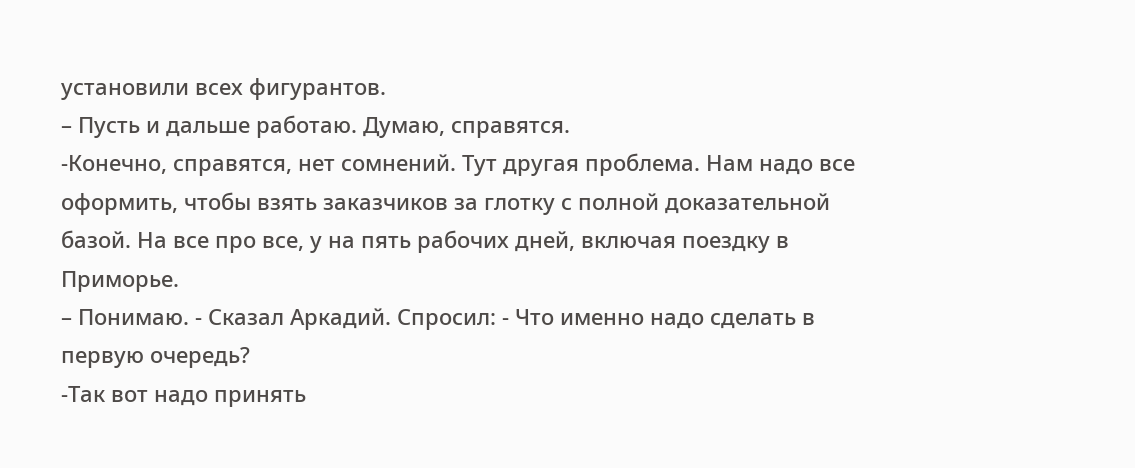установили всех фигурантов.
– Пусть и дальше работаю. Думаю, справятся.
-Конечно, справятся, нет сомнений. Тут другая проблема. Нам надо все оформить, чтобы взять заказчиков за глотку с полной доказательной базой. На все про все, у на пять рабочих дней, включая поездку в Приморье.
– Понимаю. - Сказал Аркадий. Спросил: - Что именно надо сделать в первую очередь?
-Так вот надо принять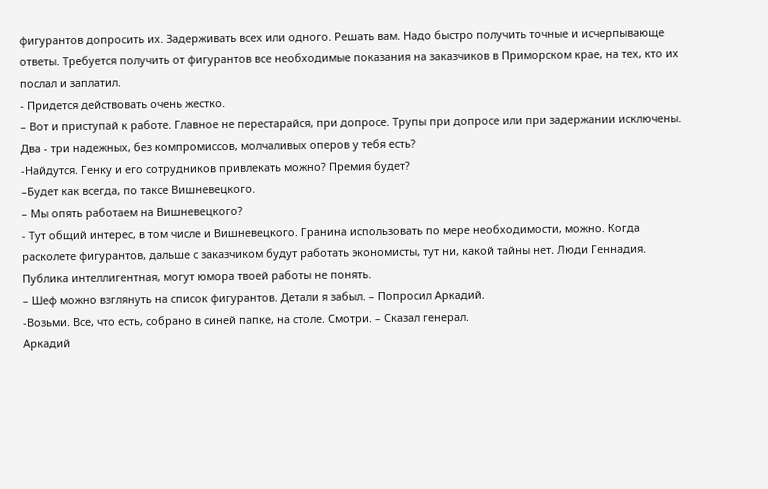фигурантов допросить их. Задерживать всех или одного. Решать вам. Надо быстро получить точные и исчерпывающе ответы. Требуется получить от фигурантов все необходимые показания на заказчиков в Приморском крае, на тех, кто их послал и заплатил.
- Придется действовать очень жестко.
– Вот и приступай к работе. Главное не перестарайся, при допросе. Трупы при допросе или при задержании исключены. Два - три надежных, без компромиссов, молчаливых оперов у тебя есть?
-Найдутся. Генку и его сотрудников привлекать можно? Премия будет?
–Будет как всегда, по таксе Вишневецкого.
– Мы опять работаем на Вишневецкого?
- Тут общий интерес, в том числе и Вишневецкого. Гранина использовать по мере необходимости, можно. Когда расколете фигурантов, дальше с заказчиком будут работать экономисты, тут ни, какой тайны нет. Люди Геннадия. Публика интеллигентная, могут юмора твоей работы не понять.
– Шеф можно взглянуть на список фигурантов. Детали я забыл. – Попросил Аркадий.
-Возьми. Все, что есть, собрано в синей папке, на столе. Смотри. – Сказал генерал.
Аркадий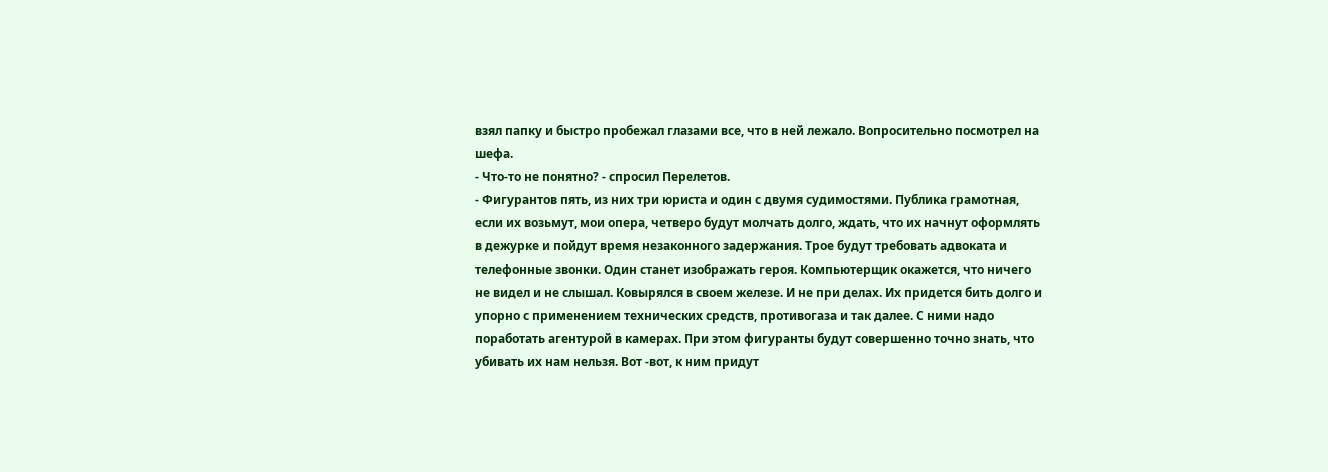взял папку и быстро пробежал глазами все, что в ней лежало. Вопросительно посмотрел на шефа.
- Что-то не понятно? - спросил Перелетов.
- Фигурантов пять, из них три юриста и один с двумя судимостями. Публика грамотная, если их возьмут, мои опера, четверо будут молчать долго, ждать, что их начнут оформлять в дежурке и пойдут время незаконного задержания. Трое будут требовать адвоката и телефонные звонки. Один станет изображать героя. Компьютерщик окажется, что ничего не видел и не слышал. Ковырялся в своем железе. И не при делах. Их придется бить долго и упорно с применением технических средств, противогаза и так далее. С ними надо поработать агентурой в камерах. При этом фигуранты будут совершенно точно знать, что убивать их нам нельзя. Вот -вот, к ним придут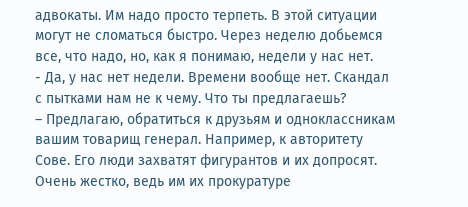адвокаты. Им надо просто терпеть. В этой ситуации могут не сломаться быстро. Через неделю добьемся все, что надо, но, как я понимаю, недели у нас нет.
- Да, у нас нет недели. Времени вообще нет. Скандал с пытками нам не к чему. Что ты предлагаешь?
– Предлагаю, обратиться к друзьям и одноклассникам вашим товарищ генерал. Например, к авторитету Сове. Его люди захватят фигурантов и их допросят. Очень жестко, ведь им их прокуратуре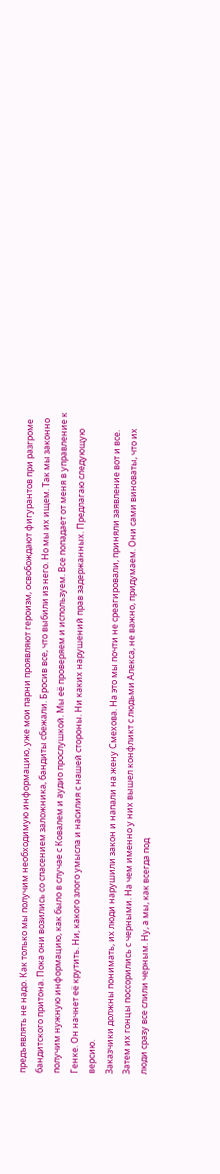предъявлять не надо. Как только мы получим необходимую информацию, уже мои парни проявляют героизм, освобождают фигурантов при разгроме бандитского притона. Пока они возились со спасением заложника, бандиты сбежали. Бросив все, что выбили из него. Но мы их ищем. Так мы законно получим нужную информацию, как было в случае с Ковалем и аудио прослушкой. Мы её проверяем и используем. Все попадает от меня в управление к Генке. Он начнет её крутить. Ни, какого злого умысла и насилия с нашей стороны. Ни каких нарушений прав задержанных. Предлагаю следующую версию.
Заказчики должны понимать, их люди нарушили закон и напали на жену Смехова. На это мы почти не среагировали, приняли заявление вот и все. Затем их гонцы поссорились с черными. На чем именно у них вышел конфликт с людьми Алекса, не важно, придумаем. Они сами виноваты, что их люди сразу все слили черным. Ну, а мы, как всегда под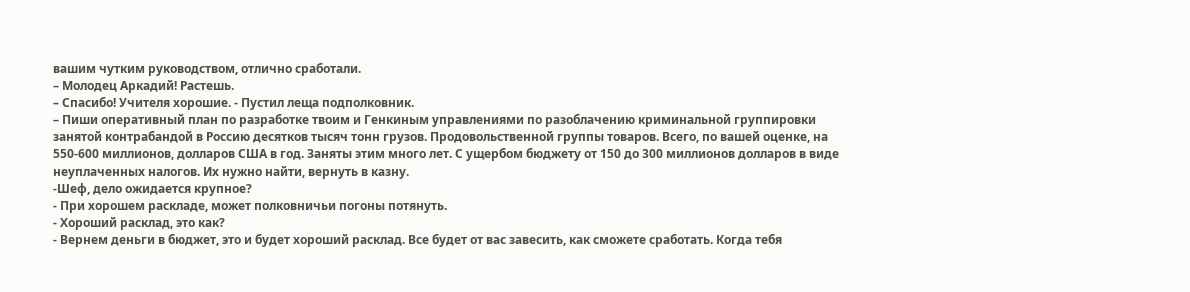вашим чутким руководством, отлично сработали.
– Молодец Аркадий! Растешь.
– Спасибо! Учителя хорошие. - Пустил леща подполковник.
– Пиши оперативный план по разработке твоим и Генкиным управлениями по разоблачению криминальной группировки занятой контрабандой в Россию десятков тысяч тонн грузов. Продовольственной группы товаров. Всего, по вашей оценке, на 550-600 миллионов, долларов США в год. Заняты этим много лет. С ущербом бюджету от 150 до 300 миллионов долларов в виде неуплаченных налогов. Их нужно найти, вернуть в казну.
-Шеф, дело ожидается крупное?
- При хорошем раскладе, может полковничьи погоны потянуть.
- Хороший расклад, это как?
- Вернем деньги в бюджет, это и будет хороший расклад. Все будет от вас завесить, как сможете сработать. Когда тебя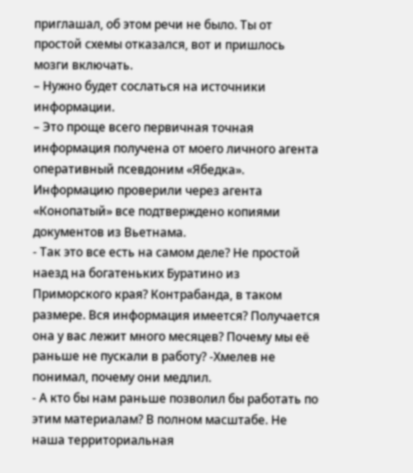приглашал, об этом речи не было. Ты от простой схемы отказался, вот и пришлось мозги включать.
– Нужно будет сослаться на источники информации.
– Это проще всего первичная точная информация получена от моего личного агента оперативный псевдоним «Ябедка». Информацию проверили через агента «Конопатый» все подтверждено копиями документов из Вьетнама.
- Так это все есть на самом деле? Не простой наезд на богатеньких Буратино из Приморского края? Контрабанда, в таком размере. Вся информация имеется? Получается она у вас лежит много месяцев? Почему мы её раньше не пускали в работу? -Хмелев не понимал, почему они медлил.
- А кто бы нам раньше позволил бы работать по этим материалам? В полном масштабе. Не наша территориальная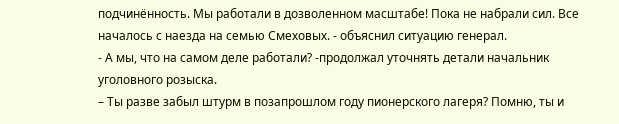подчинённость. Мы работали в дозволенном масштабе! Пока не набрали сил. Все началось с наезда на семью Смеховых. - объяснил ситуацию генерал.
- А мы, что на самом деле работали? -продолжал уточнять детали начальник уголовного розыска.
– Ты разве забыл штурм в позапрошлом году пионерского лагеря? Помню, ты и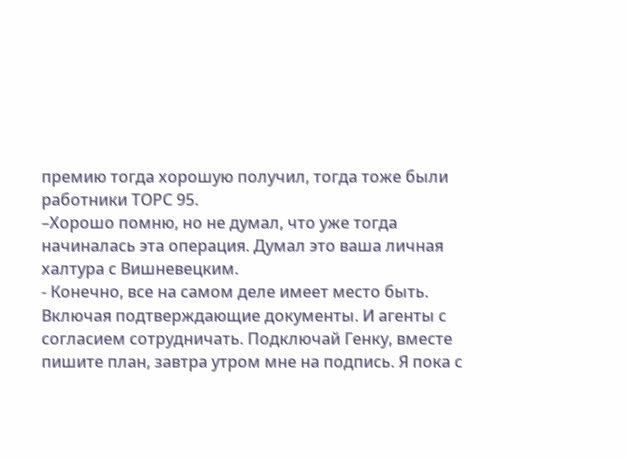премию тогда хорошую получил, тогда тоже были работники ТОРС 95.
–Хорошо помню, но не думал, что уже тогда начиналась эта операция. Думал это ваша личная халтура с Вишневецким.
- Конечно, все на самом деле имеет место быть. Включая подтверждающие документы. И агенты с согласием сотрудничать. Подключай Генку, вместе пишите план, завтра утром мне на подпись. Я пока с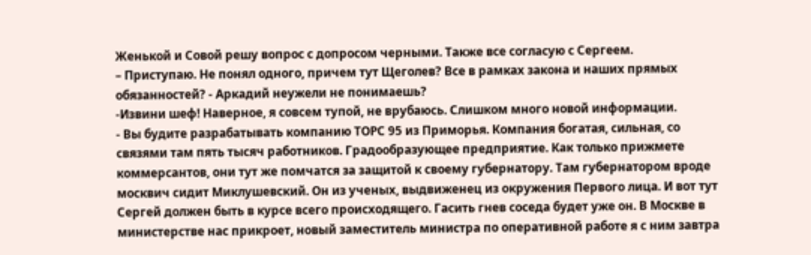Женькой и Совой решу вопрос с допросом черными. Также все согласую с Сергеем.
– Приступаю. Не понял одного, причем тут Щеголев? Все в рамках закона и наших прямых обязанностей? - Аркадий неужели не понимаешь?
-Извини шеф! Наверное, я совсем тупой, не врубаюсь. Слишком много новой информации.
- Вы будите разрабатывать компанию ТОРС 95 из Приморья. Компания богатая, сильная, со связями там пять тысяч работников. Градообразующее предприятие. Как только прижмете коммерсантов, они тут же помчатся за защитой к своему губернатору. Там губернатором вроде москвич сидит Миклушевский. Он из ученых, выдвиженец из окружения Первого лица. И вот тут Сергей должен быть в курсе всего происходящего. Гасить гнев соседа будет уже он. В Москве в министерстве нас прикроет, новый заместитель министра по оперативной работе я с ним завтра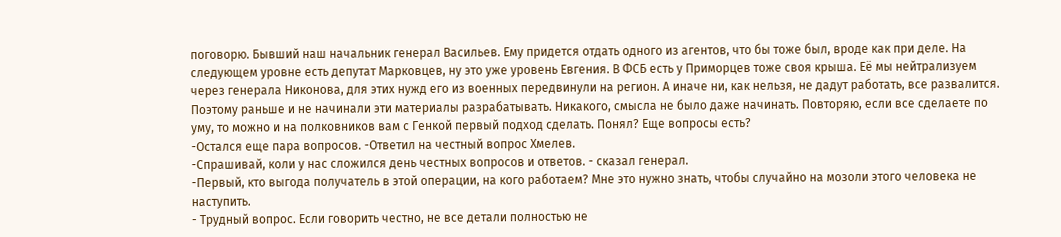поговорю. Бывший наш начальник генерал Васильев. Ему придется отдать одного из агентов, что бы тоже был, вроде как при деле. На следующем уровне есть депутат Марковцев, ну это уже уровень Евгения. В ФСБ есть у Приморцев тоже своя крыша. Её мы нейтрализуем через генерала Никонова, для этих нужд его из военных передвинули на регион. А иначе ни, как нельзя, не дадут работать, все развалится. Поэтому раньше и не начинали эти материалы разрабатывать. Никакого, смысла не было даже начинать. Повторяю, если все сделаете по уму, то можно и на полковников вам с Генкой первый подход сделать. Понял? Еще вопросы есть?
-Остался еще пара вопросов. -Ответил на честный вопрос Хмелев.
-Спрашивай, коли у нас сложился день честных вопросов и ответов. - сказал генерал.
-Первый, кто выгода получатель в этой операции, на кого работаем? Мне это нужно знать, чтобы случайно на мозоли этого человека не наступить.
- Трудный вопрос. Если говорить честно, не все детали полностью не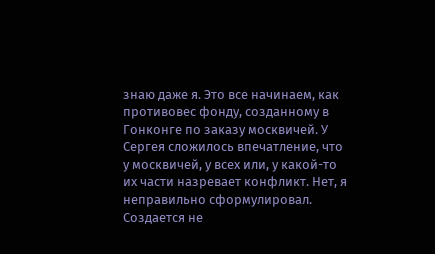знаю даже я. Это все начинаем, как противовес фонду, созданному в Гонконге по заказу москвичей. У Сергея сложилось впечатление, что у москвичей, у всех или, у какой-то их части назревает конфликт. Нет, я неправильно сформулировал. Создается не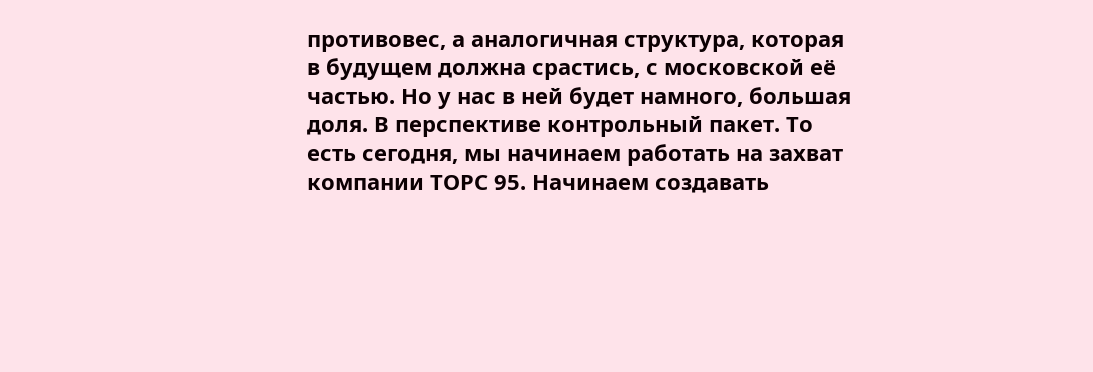противовес, а аналогичная структура, которая в будущем должна срастись, с московской её частью. Но у нас в ней будет намного, большая доля. В перспективе контрольный пакет. То есть сегодня, мы начинаем работать на захват компании ТОРС 95. Начинаем создавать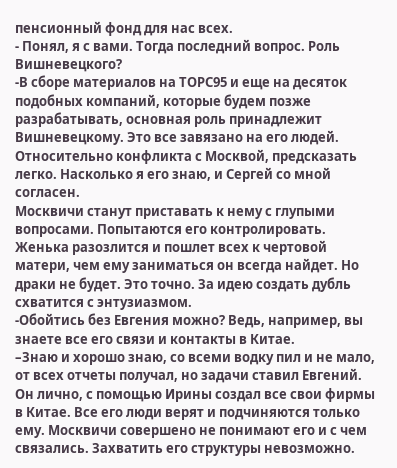пенсионный фонд для нас всех.
- Понял, я с вами. Тогда последний вопрос. Роль Вишневецкого?
-В сборе материалов на ТОРС95 и еще на десяток подобных компаний, которые будем позже разрабатывать, основная роль принадлежит Вишневецкому. Это все завязано на его людей. Относительно конфликта с Москвой, предсказать легко. Насколько я его знаю, и Сергей со мной согласен.
Москвичи станут приставать к нему с глупыми вопросами. Попытаются его контролировать. Женька разозлится и пошлет всех к чертовой матери, чем ему заниматься он всегда найдет. Но драки не будет. Это точно. За идею создать дубль схватится с энтузиазмом.
-Обойтись без Евгения можно? Ведь, например, вы знаете все его связи и контакты в Китае.
–Знаю и хорошо знаю, со всеми водку пил и не мало, от всех отчеты получал, но задачи ставил Евгений. Он лично, с помощью Ирины создал все свои фирмы в Китае. Все его люди верят и подчиняются только ему. Москвичи совершено не понимают его и с чем связались. Захватить его структуры невозможно.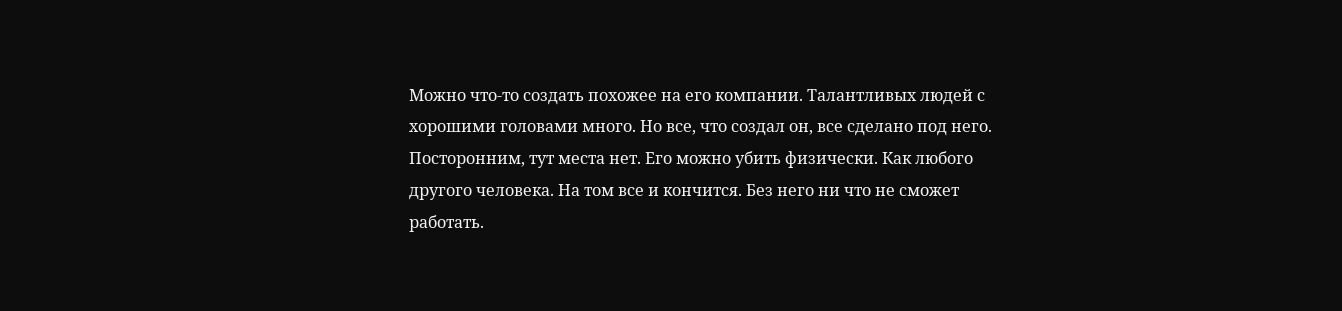Можно что-то создать похожее на его компании. Талантливых людей с хорошими головами много. Но все, что создал он, все сделано под него. Посторонним, тут места нет. Его можно убить физически. Как любого другого человека. На том все и кончится. Без него ни что не сможет работать.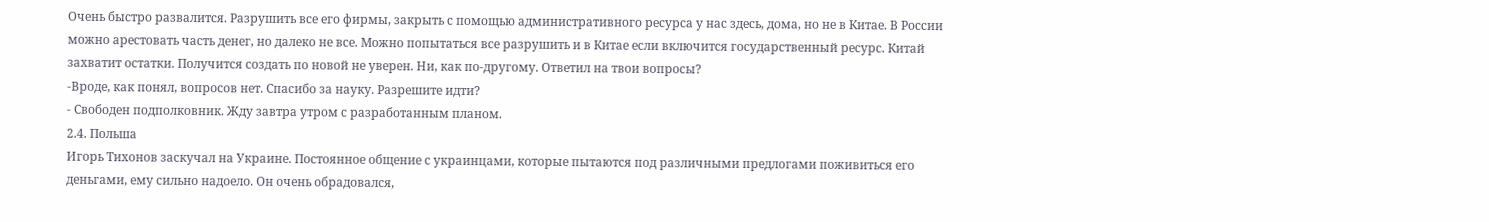Очень быстро развалится. Разрушить все его фирмы, закрыть с помощью административного ресурса у нас здесь, дома, но не в Китае. В России можно арестовать часть денег, но далеко не все. Можно попытаться все разрушить и в Китае если включится государственный ресурс. Китай захватит остатки. Получится создать по новой не уверен. Ни, как по-другому. Ответил на твои вопросы?
-Вроде, как понял, вопросов нет. Спасибо за науку. Разрешите идти?
- Свободен подполковник. Жду завтра утром с разработанным планом.
2.4. Польша
Игорь Тихонов заскучал на Украине. Постоянное общение с украинцами, которые пытаются под различными предлогами поживиться его деньгами, ему сильно надоело. Он очень обрадовался,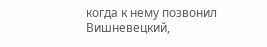когда к нему позвонил Вишневецкий,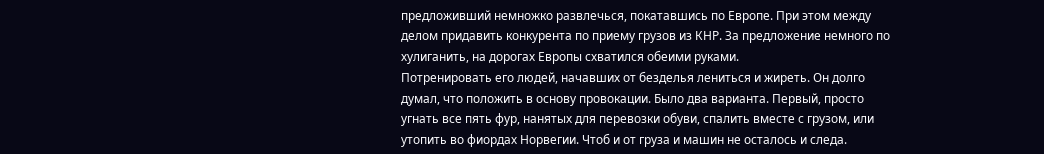предложивший немножко развлечься, покатавшись по Европе. При этом между делом придавить конкурента по приему грузов из КНР. За предложение немного по хулиганить, на дорогах Европы схватился обеими руками.
Потренировать его людей, начавших от безделья лениться и жиреть. Он долго думал, что положить в основу провокации. Было два варианта. Первый, просто угнать все пять фур, нанятых для перевозки обуви, спалить вместе с грузом, или утопить во фиордах Норвегии. Чтоб и от груза и машин не осталось и следа.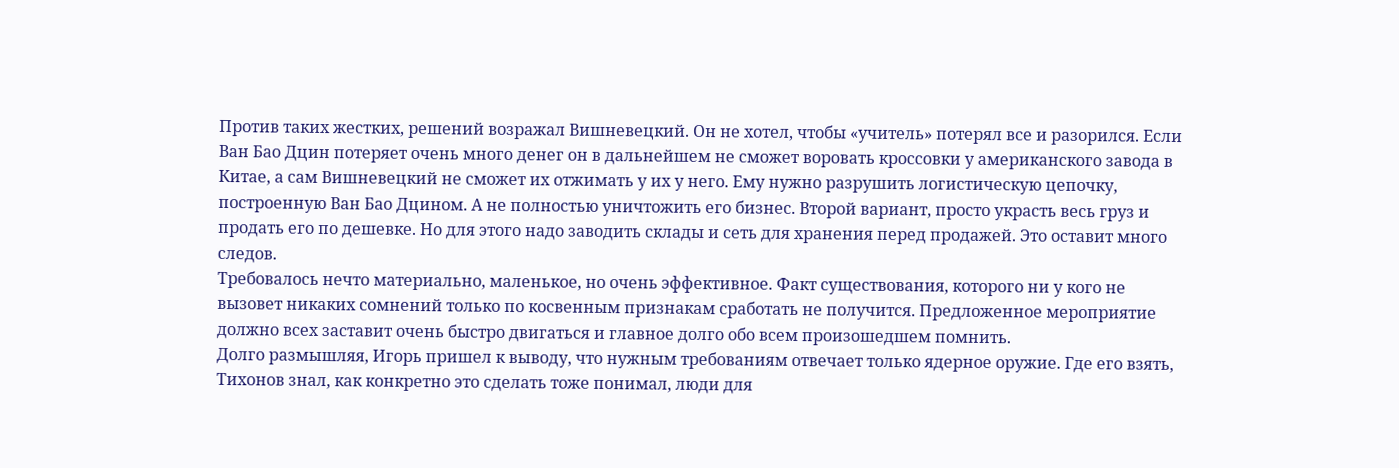Против таких жестких, решений возражал Вишневецкий. Он не хотел, чтобы «учитель» потерял все и разорился. Если Ван Бао Дцин потеряет очень много денег он в дальнейшем не сможет воровать кроссовки у американского завода в Китае, а сам Вишневецкий не сможет их отжимать у их у него. Ему нужно разрушить логистическую цепочку, построенную Ван Бао Дцином. А не полностью уничтожить его бизнес. Второй вариант, просто украсть весь груз и продать его по дешевке. Но для этого надо заводить склады и сеть для хранения перед продажей. Это оставит много следов.
Требовалось нечто материально, маленькое, но очень эффективное. Факт существования, которого ни у кого не вызовет никаких сомнений только по косвенным признакам сработать не получится. Предложенное мероприятие должно всех заставит очень быстро двигаться и главное долго обо всем произошедшем помнить.
Долго размышляя, Игорь пришел к выводу, что нужным требованиям отвечает только ядерное оружие. Где его взять, Тихонов знал, как конкретно это сделать тоже понимал, люди для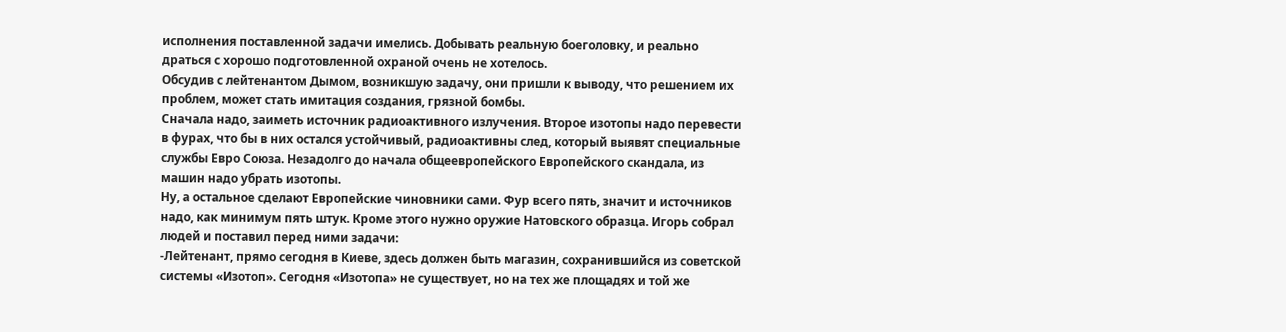исполнения поставленной задачи имелись. Добывать реальную боеголовку, и реально драться с хорошо подготовленной охраной очень не хотелось.
Обсудив с лейтенантом Дымом, возникшую задачу, они пришли к выводу, что решением их проблем, может стать имитация создания, грязной бомбы.
Сначала надо, заиметь источник радиоактивного излучения. Второе изотопы надо перевести в фурах, что бы в них остался устойчивый, радиоактивны след, который выявят специальные службы Евро Союза. Незадолго до начала общеевропейского Европейского скандала, из машин надо убрать изотопы.
Ну, а остальное сделают Европейские чиновники сами. Фур всего пять, значит и источников надо, как минимум пять штук. Кроме этого нужно оружие Натовского образца. Игорь собрал людей и поставил перед ними задачи:
-Лейтенант, прямо сегодня в Киеве, здесь должен быть магазин, сохранившийся из советской системы «Изотоп». Сегодня «Изотопа» не существует, но на тех же площадях и той же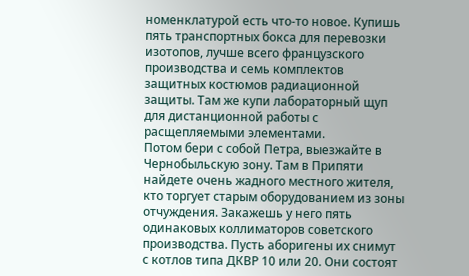номенклатурой есть что-то новое. Купишь пять транспортных бокса для перевозки изотопов, лучше всего французского производства и семь комплектов защитных костюмов радиационной защиты. Там же купи лабораторный щуп для дистанционной работы с расщепляемыми элементами.
Потом бери с собой Петра, выезжайте в Чернобыльскую зону. Там в Припяти найдете очень жадного местного жителя, кто торгует старым оборудованием из зоны отчуждения. Закажешь у него пять одинаковых коллиматоров советского производства. Пусть аборигены их снимут с котлов типа ДКВР 10 или 20. Они состоят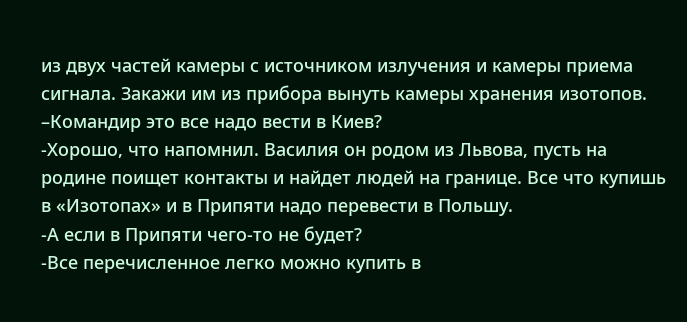из двух частей камеры с источником излучения и камеры приема сигнала. Закажи им из прибора вынуть камеры хранения изотопов.
–Командир это все надо вести в Киев?
-Хорошо, что напомнил. Василия он родом из Львова, пусть на родине поищет контакты и найдет людей на границе. Все что купишь в «Изотопах» и в Припяти надо перевести в Польшу.
-А если в Припяти чего-то не будет?
-Все перечисленное легко можно купить в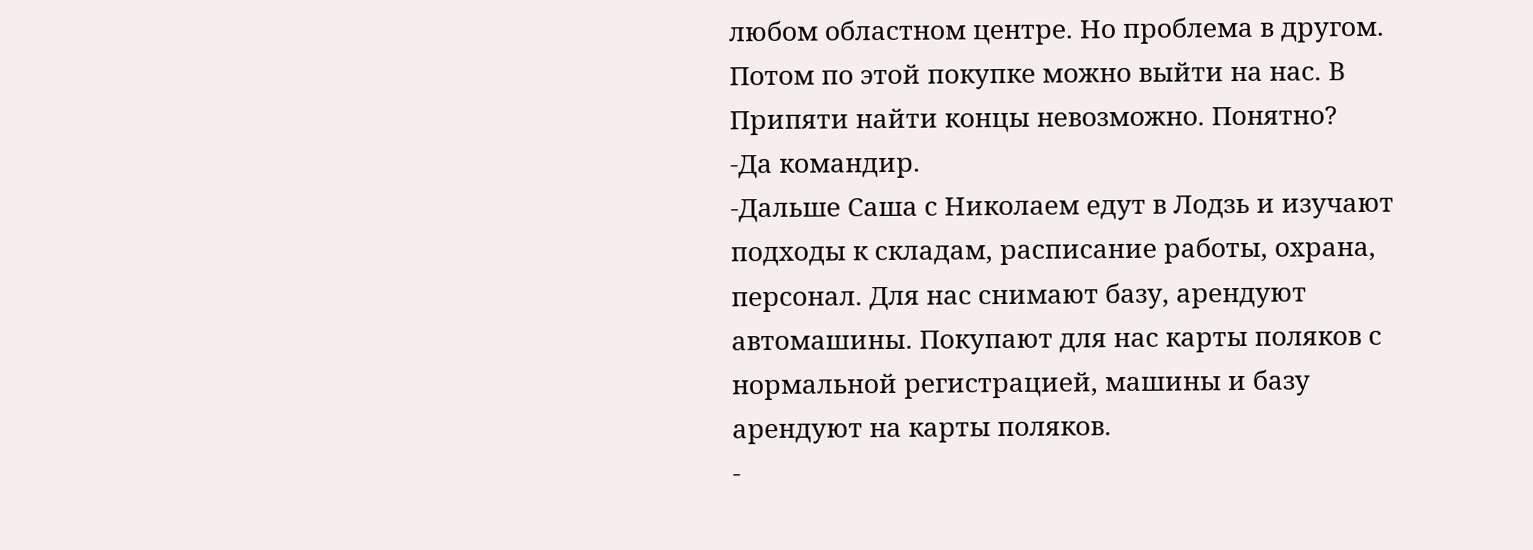любом областном центре. Но проблема в другом. Потом по этой покупке можно выйти на нас. В Припяти найти концы невозможно. Понятно?
-Да командир.
-Дальше Саша с Николаем едут в Лодзь и изучают подходы к складам, расписание работы, охрана, персонал. Для нас снимают базу, арендуют автомашины. Покупают для нас карты поляков с нормальной регистрацией, машины и базу арендуют на карты поляков.
-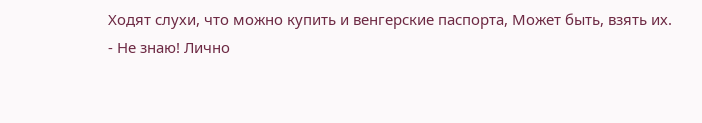Ходят слухи, что можно купить и венгерские паспорта, Может быть, взять их.
- Не знаю! Лично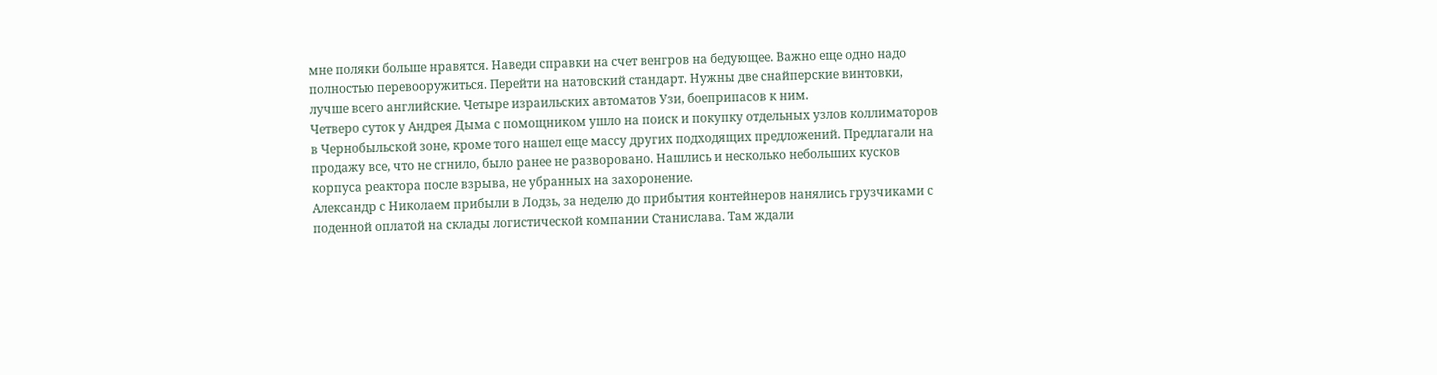мне поляки больше нравятся. Наведи справки на счет венгров на бедующее. Важно еще одно надо полностью перевооружиться. Перейти на натовский стандарт. Нужны две снайперские винтовки, лучше всего английские. Четыре израильских автоматов Узи, боеприпасов к ним.
Четверо суток у Андрея Дыма с помощником ушло на поиск и покупку отдельных узлов коллиматоров в Чернобыльской зоне, кроме того нашел еще массу других подходящих предложений. Предлагали на продажу все, что не сгнило, было ранее не разворовано. Нашлись и несколько небольших кусков корпуса реактора после взрыва, не убранных на захоронение.
Александр с Николаем прибыли в Лодзь, за неделю до прибытия контейнеров нанялись грузчиками с поденной оплатой на склады логистической компании Станислава. Там ждали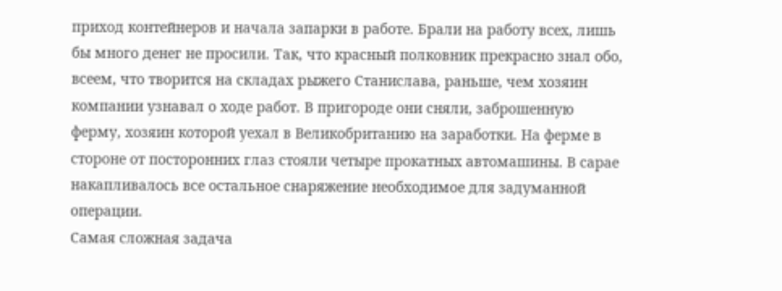приход контейнеров и начала запарки в работе. Брали на работу всех, лишь бы много денег не просили. Так, что красный полковник прекрасно знал обо, всеем, что творится на складах рыжего Станислава, раньше, чем хозяин компании узнавал о ходе работ. В пригороде они сняли, заброшенную ферму, хозяин которой уехал в Великобританию на заработки. На ферме в стороне от посторонних глаз стояли четыре прокатных автомашины. В сарае накапливалось все остальное снаряжение необходимое для задуманной операции.
Самая сложная задача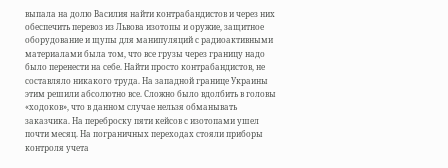выпала на долю Василия найти контрабандистов и через них обеспечить перевоз из Львова изотопы и оружие, защитное оборудование и щупы для манипуляций с радиоактивными материалами была том, что все грузы через границу надо было перенести на себе. Найти просто контрабандистов, не составляло никакого труда. На западной границе Украины этим решили абсолютно все. Сложно было вдолбить в головы «ходоков», что в данном случае нельзя обманывать заказчика. На переброску пяти кейсов с изотопами ушел почти месяц. На пограничных переходах стояли приборы контроля учета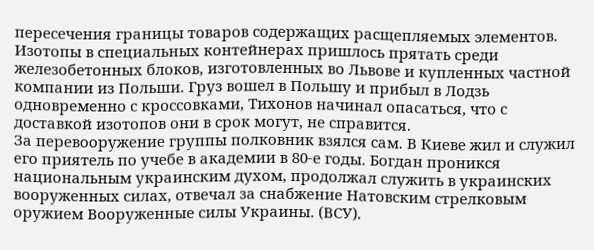пересечения границы товаров содержащих расщепляемых элементов. Изотопы в специальных контейнерах пришлось прятать среди железобетонных блоков, изготовленных во Львове и купленных частной компании из Польши. Груз вошел в Польшу и прибыл в Лодзь одновременно с кроссовками, Тихонов начинал опасаться, что с доставкой изотопов они в срок могут, не справится.
За перевооружение группы полковник взялся сам. В Киеве жил и служил его приятель по учебе в академии в 80-е годы. Богдан проникся национальным украинским духом, продолжал служить в украинских вооруженных силах, отвечал за снабжение Натовским стрелковым оружием Вооруженные силы Украины. (ВСУ).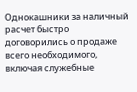Однокашники за наличный расчет быстро договорились о продаже всего необходимого, включая служебные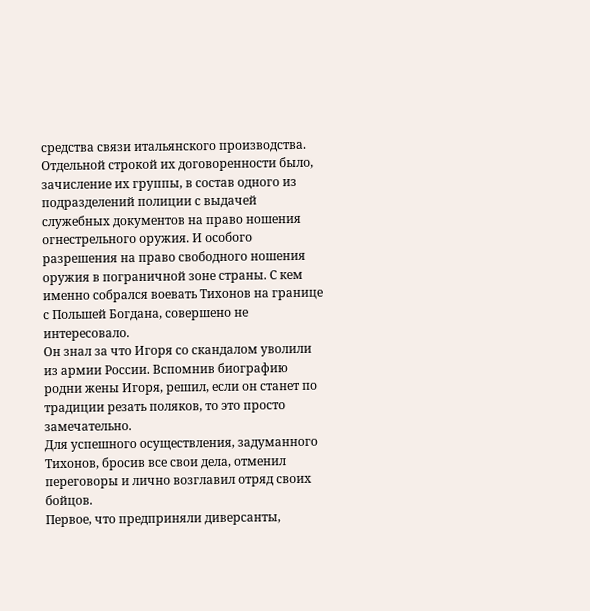средства связи итальянского производства. Отдельной строкой их договоренности было, зачисление их группы, в состав одного из подразделений полиции с выдачей служебных документов на право ношения огнестрельного оружия. И особого разрешения на право свободного ношения оружия в пограничной зоне страны. С кем именно собрался воевать Тихонов на границе с Польшей Богдана, совершено не интересовало.
Он знал за что Игоря со скандалом уволили из армии России. Вспомнив биографию родни жены Игоря, решил, если он станет по традиции резать поляков, то это просто замечательно.
Для успешного осуществления, задуманного Тихонов, бросив все свои дела, отменил переговоры и лично возглавил отряд своих бойцов.
Первое, что предприняли диверсанты,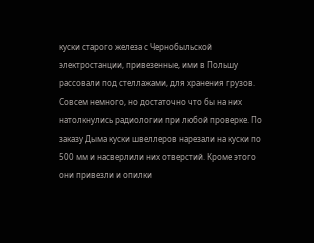куски старого железа с Чернобыльской электростанции, привезенные, ими в Польшу рассовали под стеллажами, для хранения грузов. Совсем немного, но достаточно что бы на них натолкнулись радиологии при любой проверке. По заказу Дыма куски швеллеров нарезали на куски по 500 мм и насверлили них отверстий. Кроме этого они привезли и опилки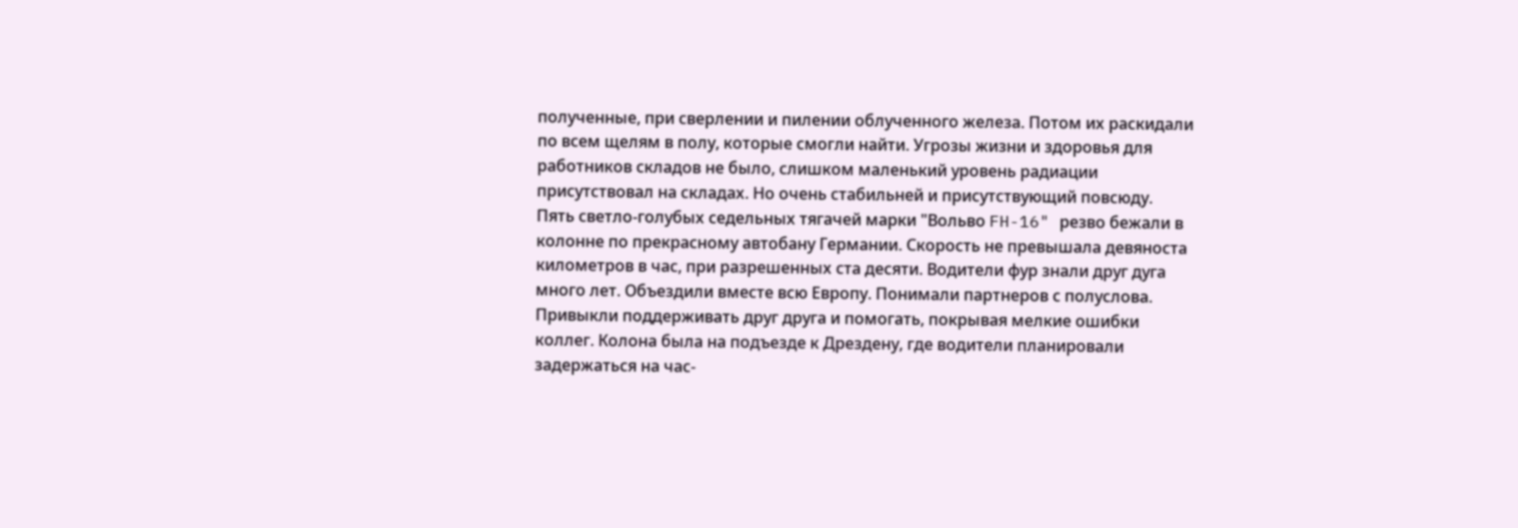полученные, при сверлении и пилении облученного железа. Потом их раскидали по всем щелям в полу, которые смогли найти. Угрозы жизни и здоровья для работников складов не было, слишком маленький уровень радиации присутствовал на складах. Но очень стабильней и присутствующий повсюду.
Пять светло-голубых седельных тягачей марки "Вольво FH-16" резво бежали в колонне по прекрасному автобану Германии. Скорость не превышала девяноста километров в час, при разрешенных ста десяти. Водители фур знали друг дуга много лет. Объездили вместе всю Европу. Понимали партнеров с полуслова. Привыкли поддерживать друг друга и помогать, покрывая мелкие ошибки коллег. Колона была на подъезде к Дрездену, где водители планировали задержаться на час-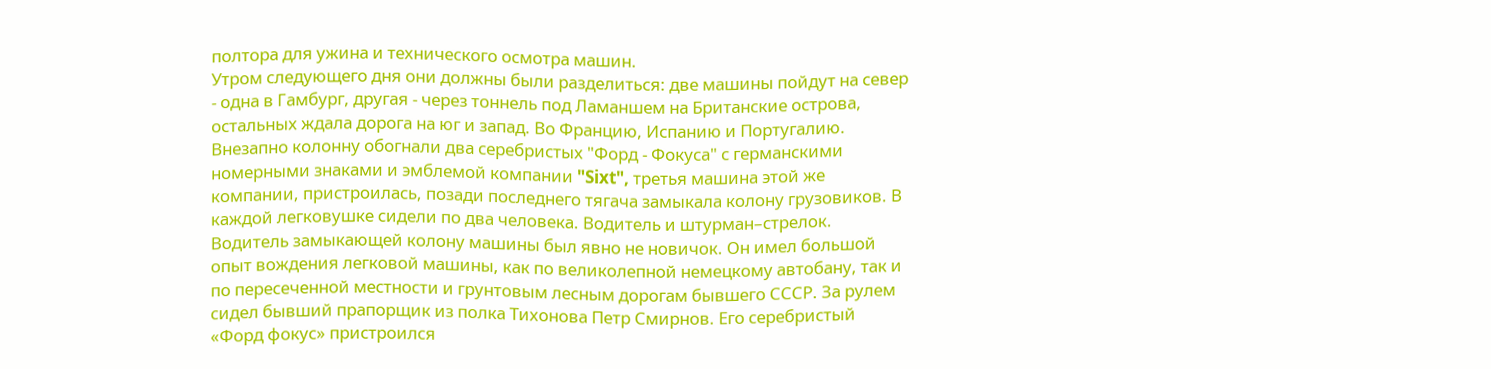полтора для ужина и технического осмотра машин.
Утром следующего дня они должны были разделиться: две машины пойдут на север - одна в Гамбург, другая - через тоннель под Ламаншем на Британские острова, остальных ждала дорога на юг и запад. Во Францию, Испанию и Португалию. Внезапно колонну обогнали два серебристых "Форд - Фокуса" с германскими номерными знаками и эмблемой компании "Sixt", третья машина этой же компании, пристроилась, позади последнего тягача замыкала колону грузовиков. В каждой легковушке сидели по два человека. Водитель и штурман–стрелок.
Водитель замыкающей колону машины был явно не новичок. Он имел большой опыт вождения легковой машины, как по великолепной немецкому автобану, так и по пересеченной местности и грунтовым лесным дорогам бывшего СССР. За рулем сидел бывший прапорщик из полка Тихонова Петр Смирнов. Его серебристый «Форд фокус» пристроился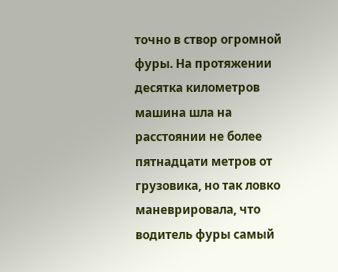точно в створ огромной фуры. На протяжении десятка километров машина шла на расстоянии не более пятнадцати метров от грузовика, но так ловко маневрировала, что водитель фуры самый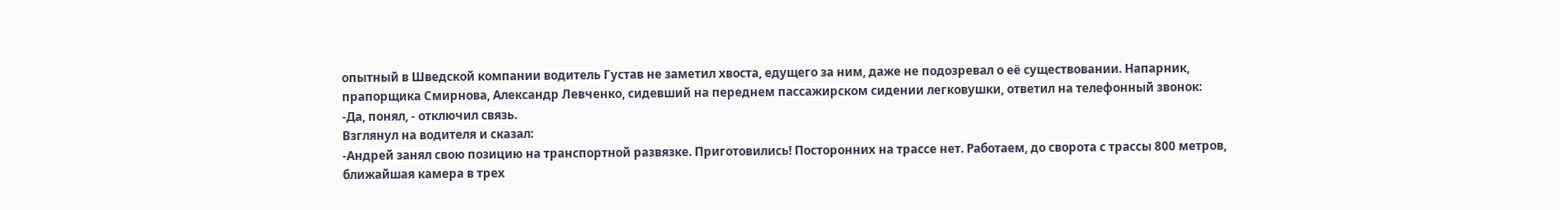опытный в Шведской компании водитель Густав не заметил хвоста, едущего за ним, даже не подозревал о её существовании. Напарник, прапорщика Смирнова, Александр Левченко, сидевший на переднем пассажирском сидении легковушки, ответил на телефонный звонок:
-Да, понял, - отключил связь.
Взглянул на водителя и сказал:
-Андрей занял свою позицию на транспортной развязке. Приготовились! Посторонних на трассе нет. Работаем, до сворота с трассы 800 метров, ближайшая камера в трех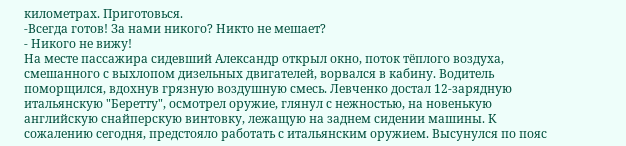километрах. Приготовься.
-Всегда готов! За нами никого? Никто не мешает?
- Никого не вижу!
На месте пассажира сидевший Александр открыл окно, поток тёплого воздуха, смешанного с выхлопом дизельных двигателей, ворвался в кабину. Водитель поморщился, вдохнув грязную воздушную смесь. Левченко достал 12-зарядную итальянскую "Беретту", осмотрел оружие, глянул с нежностью, на новенькую английскую снайперскую винтовку, лежащую на заднем сидении машины. К сожалению сегодня, предстояло работать с итальянским оружием. Высунулся по пояс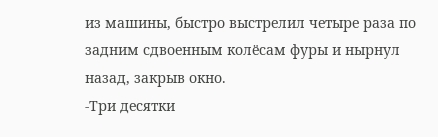из машины, быстро выстрелил четыре раза по задним сдвоенным колёсам фуры и нырнул назад, закрыв окно.
-Три десятки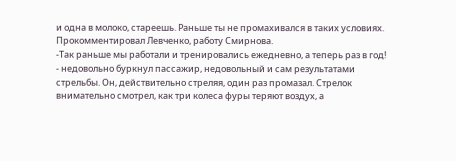и одна в молоко, стареешь. Раньше ты не промахивался в таких условиях. Прокомментировал Левченко, работу Смирнова.
-Так раньше мы работали и тренировались ежедневно, а теперь раз в год! - недовольно буркнул пассажир, недовольный и сам результатами стрельбы. Он, действительно стреляя, один раз промазал. Стрелок внимательно смотрел, как три колеса фуры теряют воздух, а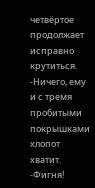четвёртое продолжает исправно крутиться.
-Ничего, ему и с тремя пробитыми покрышками хлопот хватит.
-Фигня!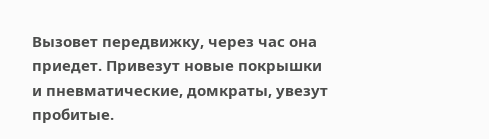Вызовет передвижку, через час она приедет. Привезут новые покрышки и пневматические, домкраты, увезут пробитые.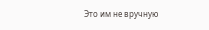Это им не вручную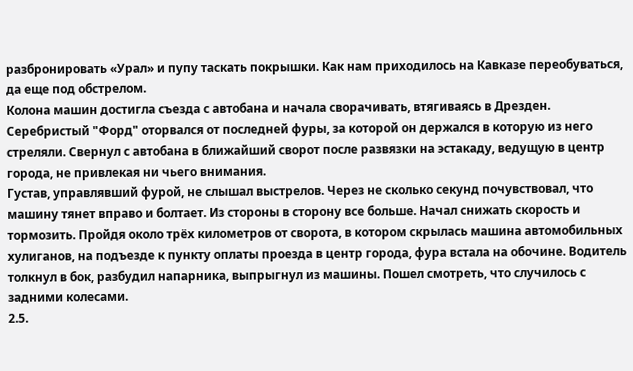разбронировать «Урал» и пупу таскать покрышки. Как нам приходилось на Кавказе переобуваться, да еще под обстрелом.
Колона машин достигла съезда с автобана и начала сворачивать, втягиваясь в Дрезден. Серебристый "Форд" оторвался от последней фуры, за которой он держался в которую из него стреляли. Свернул с автобана в ближайший сворот после развязки на эстакаду, ведущую в центр города, не привлекая ни чьего внимания.
Густав, управлявший фурой, не слышал выстрелов. Через не сколько секунд почувствовал, что машину тянет вправо и болтает. Из стороны в сторону все больше. Начал снижать скорость и тормозить. Пройдя около трёх километров от сворота, в котором скрылась машина автомобильных хулиганов, на подъезде к пункту оплаты проезда в центр города, фура встала на обочине. Водитель толкнул в бок, разбудил напарника, выпрыгнул из машины. Пошел смотреть, что случилось с задними колесами.
2.5.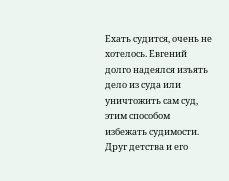Ехать судится, очень не хотелось. Евгений долго надеялся изъять дело из суда или уничтожить сам суд, этим способом избежать судимости. Друг детства и его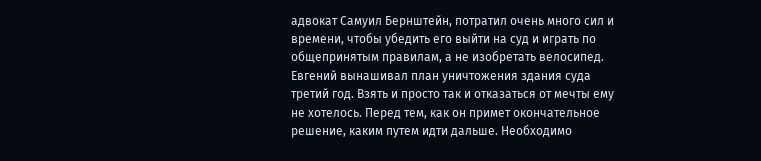адвокат Самуил Бернштейн, потратил очень много сил и времени, чтобы убедить его выйти на суд и играть по общепринятым правилам, а не изобретать велосипед.
Евгений вынашивал план уничтожения здания суда третий год. Взять и просто так и отказаться от мечты ему не хотелось. Перед тем, как он примет окончательное решение, каким путем идти дальше. Необходимо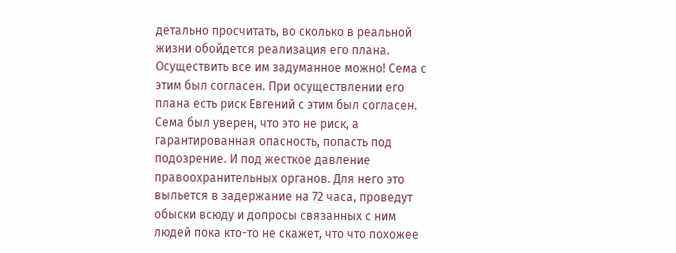детально просчитать, во сколько в реальной жизни обойдется реализация его плана.
Осуществить все им задуманное можно! Сема с этим был согласен. При осуществлении его плана есть риск Евгений с этим был согласен. Сема был уверен, что это не риск, а гарантированная опасность, попасть под подозрение. И под жесткое давление правоохранительных органов. Для него это выльется в задержание на 72 часа, проведут обыски всюду и допросы связанных с ним людей пока кто-то не скажет, что что похожее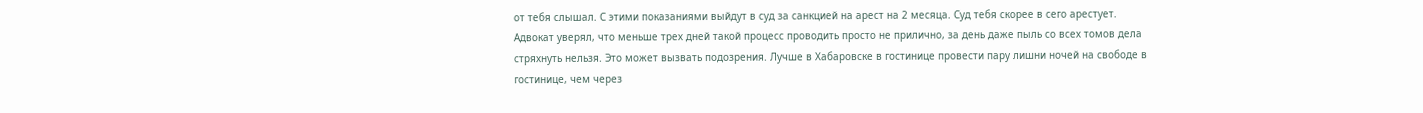от тебя слышал. С этими показаниями выйдут в суд за санкцией на арест на 2 месяца. Суд тебя скорее в сего арестует.
Адвокат уверял, что меньше трех дней такой процесс проводить просто не прилично, за день даже пыль со всех томов дела стряхнуть нельзя. Это может вызвать подозрения. Лучше в Хабаровске в гостинице провести пару лишни ночей на свободе в гостинице, чем через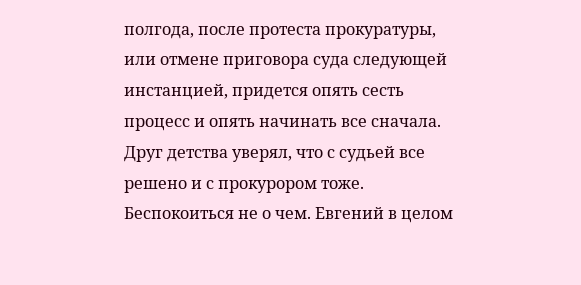полгода, после протеста прокуратуры, или отмене приговора суда следующей инстанцией, придется опять сесть процесс и опять начинать все сначала. Друг детства уверял, что с судьей все решено и с прокурором тоже. Беспокоиться не о чем. Евгений в целом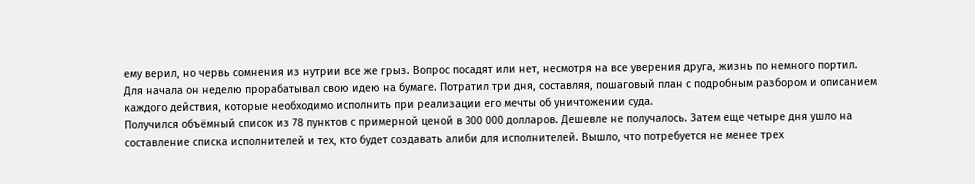ему верил, но червь сомнения из нутрии все же грыз. Вопрос посадят или нет, несмотря на все уверения друга, жизнь по немного портил.
Для начала он неделю прорабатывал свою идею на бумаге. Потратил три дня, составляя, пошаговый план с подробным разбором и описанием каждого действия, которые необходимо исполнить при реализации его мечты об уничтожении суда.
Получился объёмный список из 78 пунктов с примерной ценой в 300 000 долларов. Дешевле не получалось. Затем еще четыре дня ушло на составление списка исполнителей и тех, кто будет создавать алиби для исполнителей. Вышло, что потребуется не менее трех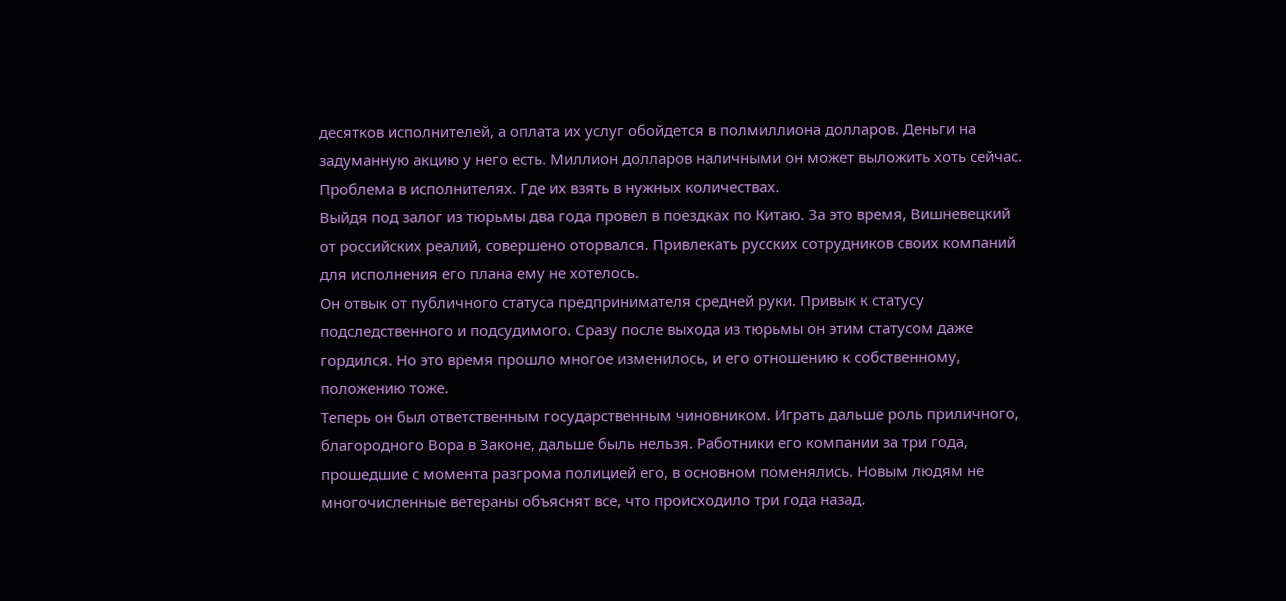десятков исполнителей, а оплата их услуг обойдется в полмиллиона долларов. Деньги на задуманную акцию у него есть. Миллион долларов наличными он может выложить хоть сейчас. Проблема в исполнителях. Где их взять в нужных количествах.
Выйдя под залог из тюрьмы два года провел в поездках по Китаю. За это время, Вишневецкий от российских реалий, совершено оторвался. Привлекать русских сотрудников своих компаний для исполнения его плана ему не хотелось.
Он отвык от публичного статуса предпринимателя средней руки. Привык к статусу подследственного и подсудимого. Сразу после выхода из тюрьмы он этим статусом даже гордился. Но это время прошло многое изменилось, и его отношению к собственному, положению тоже.
Теперь он был ответственным государственным чиновником. Играть дальше роль приличного, благородного Вора в Законе, дальше быль нельзя. Работники его компании за три года, прошедшие с момента разгрома полицией его, в основном поменялись. Новым людям не многочисленные ветераны объяснят все, что происходило три года назад.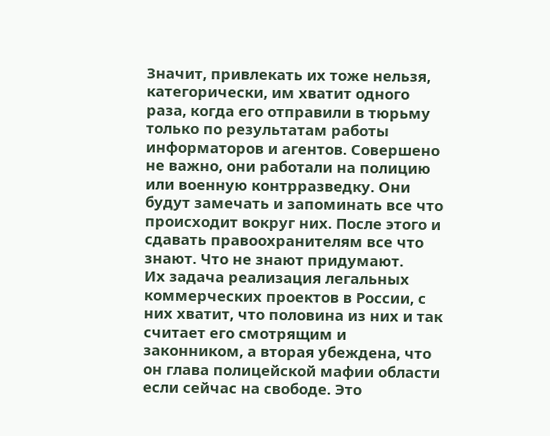Значит, привлекать их тоже нельзя, категорически, им хватит одного раза, когда его отправили в тюрьму только по результатам работы информаторов и агентов. Совершено не важно, они работали на полицию или военную контрразведку. Они будут замечать и запоминать все что происходит вокруг них. После этого и сдавать правоохранителям все что знают. Что не знают придумают.
Их задача реализация легальных коммерческих проектов в России, с них хватит, что половина из них и так считает его смотрящим и законником, а вторая убеждена, что он глава полицейской мафии области если сейчас на свободе. Это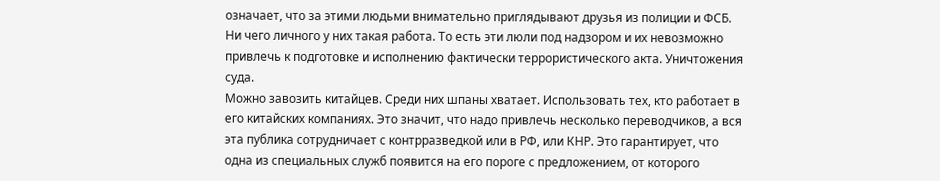означает, что за этими людьми внимательно приглядывают друзья из полиции и ФСБ. Ни чего личного у них такая работа. То есть эти люли под надзором и их невозможно привлечь к подготовке и исполнению фактически террористического акта. Уничтожения суда.
Можно завозить китайцев. Среди них шпаны хватает. Использовать тех, кто работает в его китайских компаниях. Это значит, что надо привлечь несколько переводчиков, а вся эта публика сотрудничает с контрразведкой или в РФ, или КНР. Это гарантирует, что одна из специальных служб появится на его пороге с предложением, от которого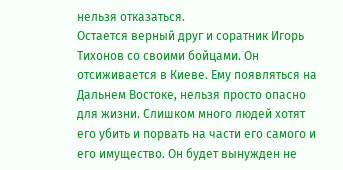нельзя отказаться.
Остается верный друг и соратник Игорь Тихонов со своими бойцами. Он отсиживается в Киеве. Ему появляться на Дальнем Востоке, нельзя просто опасно для жизни. Слишком много людей хотят его убить и порвать на части его самого и его имущество. Он будет вынужден не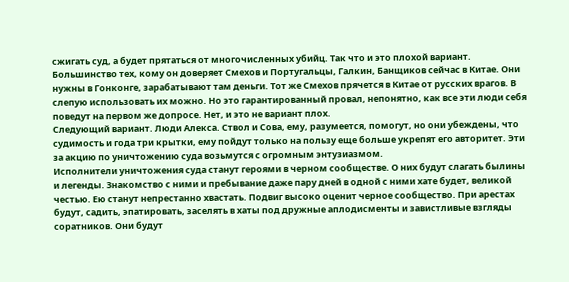сжигать суд, а будет прятаться от многочисленных убийц. Так что и это плохой вариант.
Большинство тех, кому он доверяет Смехов и Португальцы, Галкин, Банщиков сейчас в Китае. Они нужны в Гонконге, зарабатывают там деньги. Тот же Смехов прячется в Китае от русских врагов. В слепую использовать их можно. Но это гарантированный провал, непонятно, как все эти люди себя поведут на первом же допросе. Нет, и это не вариант плох.
Следующий вариант. Люди Алекса. Ствол и Сова, ему, разумеется, помогут, но они убеждены, что судимость и года три крытки, ему пойдут только на пользу еще больше укрепят его авторитет. Эти за акцию по уничтожению суда возьмутся с огромным энтузиазмом.
Исполнители уничтожения суда станут героями в черном сообществе. О них будут слагать былины и легенды. Знакомство с ними и пребывание даже пару дней в одной с ними хате будет, великой честью. Ею станут непрестанно хвастать. Подвиг высоко оценит черное сообщество. При арестах будут, садить, эпатировать, заселять в хаты под дружные аплодисменты и завистливые взгляды соратников. Они будут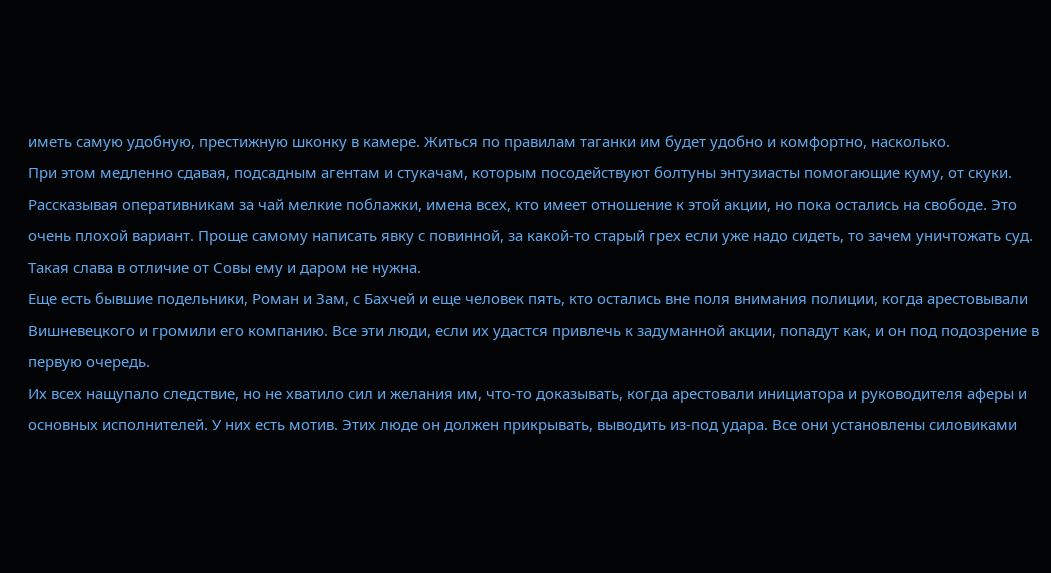иметь самую удобную, престижную шконку в камере. Житься по правилам таганки им будет удобно и комфортно, насколько.
При этом медленно сдавая, подсадным агентам и стукачам, которым посодействуют болтуны энтузиасты помогающие куму, от скуки. Рассказывая оперативникам за чай мелкие поблажки, имена всех, кто имеет отношение к этой акции, но пока остались на свободе. Это очень плохой вариант. Проще самому написать явку с повинной, за какой-то старый грех если уже надо сидеть, то зачем уничтожать суд. Такая слава в отличие от Совы ему и даром не нужна.
Еще есть бывшие подельники, Роман и Зам, с Бахчей и еще человек пять, кто остались вне поля внимания полиции, когда арестовывали Вишневецкого и громили его компанию. Все эти люди, если их удастся привлечь к задуманной акции, попадут как, и он под подозрение в первую очередь.
Их всех нащупало следствие, но не хватило сил и желания им, что-то доказывать, когда арестовали инициатора и руководителя аферы и основных исполнителей. У них есть мотив. Этих люде он должен прикрывать, выводить из-под удара. Все они установлены силовиками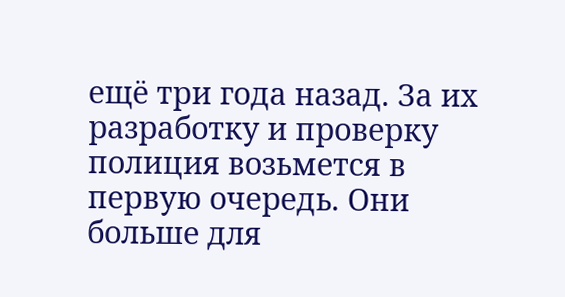ещё три года назад. За их разработку и проверку полиция возьмется в первую очередь. Они больше для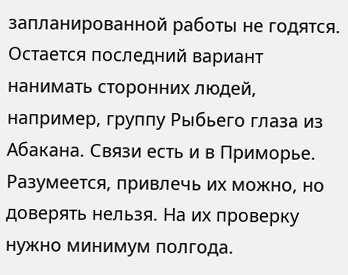запланированной работы не годятся.
Остается последний вариант нанимать сторонних людей, например, группу Рыбьего глаза из Абакана. Связи есть и в Приморье. Разумеется, привлечь их можно, но доверять нельзя. На их проверку нужно минимум полгода.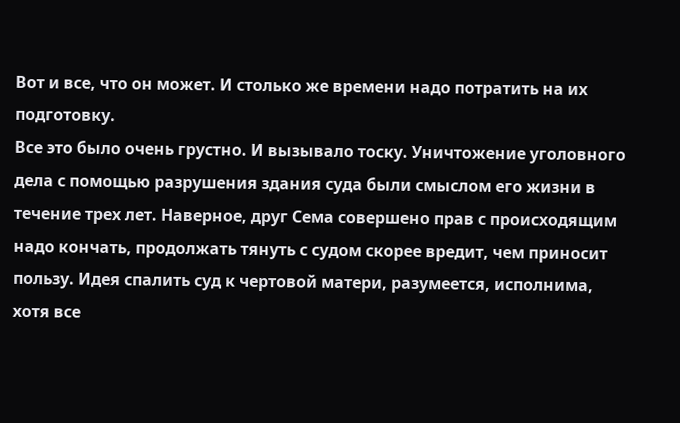Вот и все, что он может. И столько же времени надо потратить на их подготовку.
Все это было очень грустно. И вызывало тоску. Уничтожение уголовного дела с помощью разрушения здания суда были смыслом его жизни в течение трех лет. Наверное, друг Сема совершено прав с происходящим надо кончать, продолжать тянуть с судом скорее вредит, чем приносит пользу. Идея спалить суд к чертовой матери, разумеется, исполнима, хотя все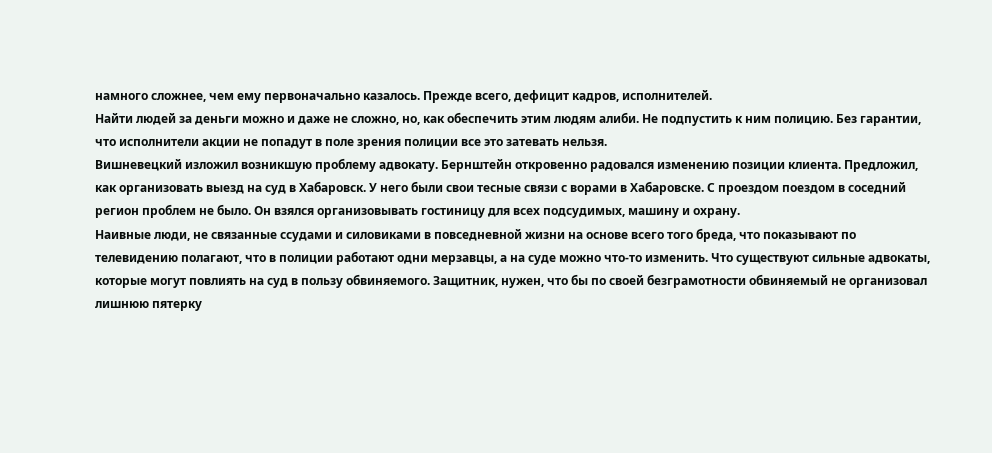намного сложнее, чем ему первоначально казалось. Прежде всего, дефицит кадров, исполнителей.
Найти людей за деньги можно и даже не сложно, но, как обеспечить этим людям алиби. Не подпустить к ним полицию. Без гарантии, что исполнители акции не попадут в поле зрения полиции все это затевать нельзя.
Вишневецкий изложил возникшую проблему адвокату. Бернштейн откровенно радовался изменению позиции клиента. Предложил, как организовать выезд на суд в Хабаровск. У него были свои тесные связи с ворами в Хабаровске. С проездом поездом в соседний регион проблем не было. Он взялся организовывать гостиницу для всех подсудимых, машину и охрану.
Наивные люди, не связанные ссудами и силовиками в повседневной жизни на основе всего того бреда, что показывают по телевидению полагают, что в полиции работают одни мерзавцы, а на суде можно что-то изменить. Что существуют сильные адвокаты, которые могут повлиять на суд в пользу обвиняемого. Защитник, нужен, что бы по своей безграмотности обвиняемый не организовал лишнюю пятерку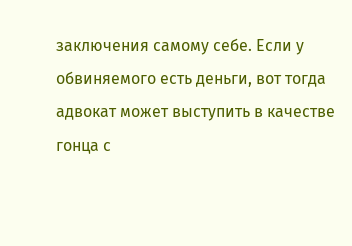заключения самому себе. Если у обвиняемого есть деньги, вот тогда адвокат может выступить в качестве гонца с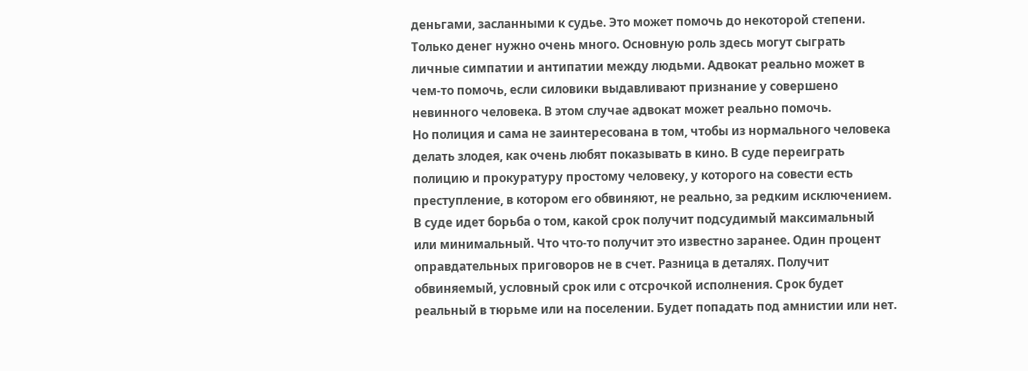деньгами, засланными к судье. Это может помочь до некоторой степени. Только денег нужно очень много. Основную роль здесь могут сыграть личные симпатии и антипатии между людьми. Адвокат реально может в чем-то помочь, если силовики выдавливают признание у совершено невинного человека. В этом случае адвокат может реально помочь.
Но полиция и сама не заинтересована в том, чтобы из нормального человека делать злодея, как очень любят показывать в кино. В суде переиграть полицию и прокуратуру простому человеку, у которого на совести есть преступление, в котором его обвиняют, не реально, за редким исключением.
В суде идет борьба о том, какой срок получит подсудимый максимальный или минимальный. Что что-то получит это известно заранее. Один процент оправдательных приговоров не в счет. Разница в деталях. Получит обвиняемый, условный срок или с отсрочкой исполнения. Срок будет реальный в тюрьме или на поселении. Будет попадать под амнистии или нет.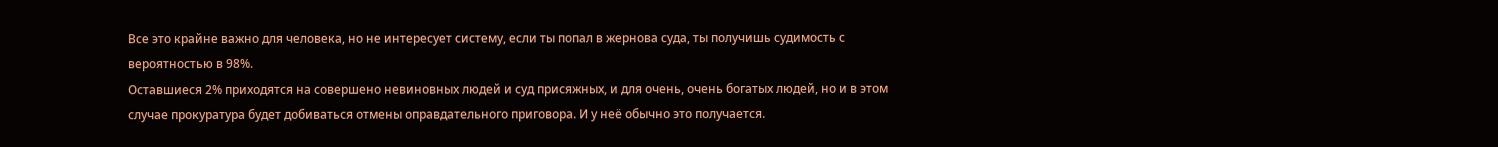Все это крайне важно для человека, но не интересует систему, если ты попал в жернова суда, ты получишь судимость с вероятностью в 98%.
Оставшиеся 2% приходятся на совершено невиновных людей и суд присяжных, и для очень, очень богатых людей, но и в этом случае прокуратура будет добиваться отмены оправдательного приговора. И у неё обычно это получается.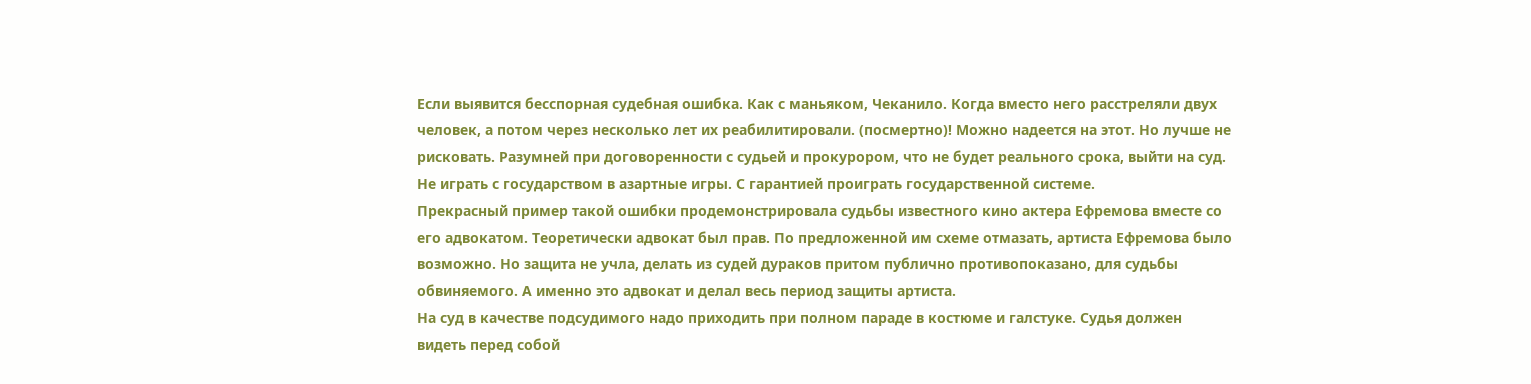Если выявится бесспорная судебная ошибка. Как с маньяком, Чеканило. Когда вместо него расстреляли двух человек, а потом через несколько лет их реабилитировали. (посмертно)! Можно надеется на этот. Но лучше не рисковать. Разумней при договоренности с судьей и прокурором, что не будет реального срока, выйти на суд. Не играть с государством в азартные игры. С гарантией проиграть государственной системе.
Прекрасный пример такой ошибки продемонстрировала судьбы известного кино актера Ефремова вместе со его адвокатом. Теоретически адвокат был прав. По предложенной им схеме отмазать, артиста Ефремова было возможно. Но защита не учла, делать из судей дураков притом публично противопоказано, для судьбы обвиняемого. А именно это адвокат и делал весь период защиты артиста.
На суд в качестве подсудимого надо приходить при полном параде в костюме и галстуке. Судья должен видеть перед собой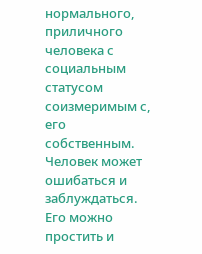нормального, приличного человека с социальным статусом соизмеримым с, его собственным. Человек может ошибаться и заблуждаться. Его можно простить и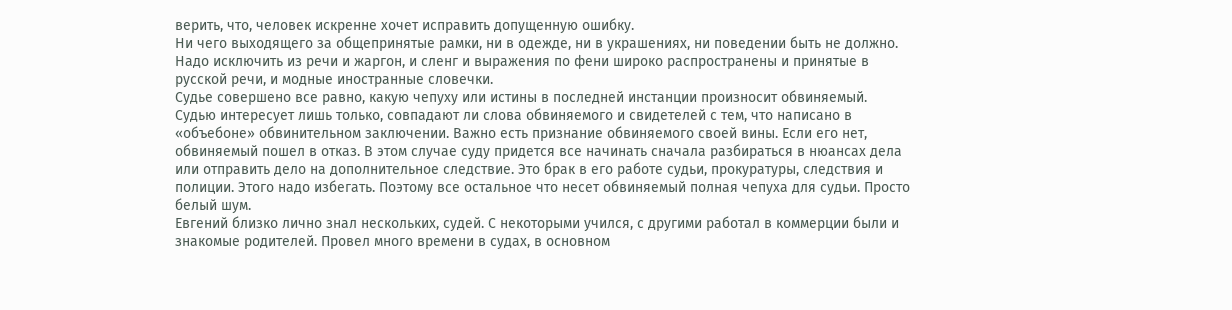верить, что, человек искренне хочет исправить допущенную ошибку.
Ни чего выходящего за общепринятые рамки, ни в одежде, ни в украшениях, ни поведении быть не должно. Надо исключить из речи и жаргон, и сленг и выражения по фени широко распространены и принятые в русской речи, и модные иностранные словечки.
Судье совершено все равно, какую чепуху или истины в последней инстанции произносит обвиняемый. Судью интересует лишь только, совпадают ли слова обвиняемого и свидетелей с тем, что написано в «объебоне» обвинительном заключении. Важно есть признание обвиняемого своей вины. Если его нет, обвиняемый пошел в отказ. В этом случае суду придется все начинать сначала разбираться в нюансах дела или отправить дело на дополнительное следствие. Это брак в его работе судьи, прокуратуры, следствия и полиции. Этого надо избегать. Поэтому все остальное что несет обвиняемый полная чепуха для судьи. Просто белый шум.
Евгений близко лично знал нескольких, судей. С некоторыми учился, с другими работал в коммерции были и знакомые родителей. Провел много времени в судах, в основном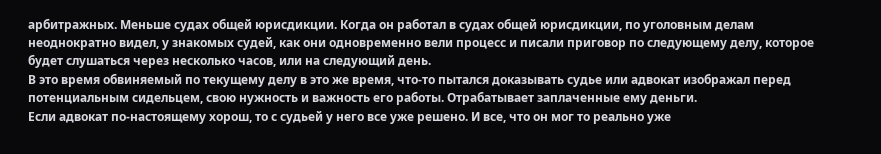арбитражных. Меньше судах общей юрисдикции. Когда он работал в судах общей юрисдикции, по уголовным делам неоднократно видел, у знакомых судей, как они одновременно вели процесс и писали приговор по следующему делу, которое будет слушаться через несколько часов, или на следующий день.
В это время обвиняемый по текущему делу в это же время, что-то пытался доказывать судье или адвокат изображал перед потенциальным сидельцем, свою нужность и важность его работы. Отрабатывает заплаченные ему деньги.
Если адвокат по-настоящему хорош, то с судьей у него все уже решено. И все, что он мог то реально уже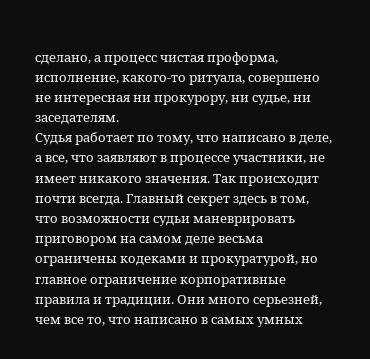сделано, а процесс чистая проформа, исполнение, какого-то ритуала, совершено не интересная ни прокурору, ни судье, ни заседателям.
Судья работает по тому, что написано в деле, а все, что заявляют в процессе участники, не имеет никакого значения. Так происходит почти всегда. Главный секрет здесь в том, что возможности судьи маневрировать приговором на самом деле весьма ограничены кодеками и прокуратурой, но главное ограничение корпоративные правила и традиции. Они много серьезней, чем все то, что написано в самых умных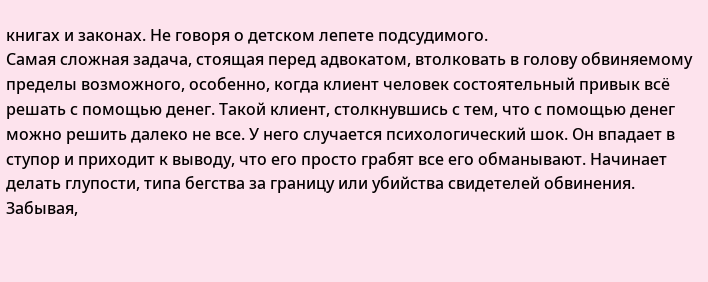книгах и законах. Не говоря о детском лепете подсудимого.
Самая сложная задача, стоящая перед адвокатом, втолковать в голову обвиняемому пределы возможного, особенно, когда клиент человек состоятельный привык всё решать с помощью денег. Такой клиент, столкнувшись с тем, что с помощью денег можно решить далеко не все. У него случается психологический шок. Он впадает в ступор и приходит к выводу, что его просто грабят все его обманывают. Начинает делать глупости, типа бегства за границу или убийства свидетелей обвинения. Забывая,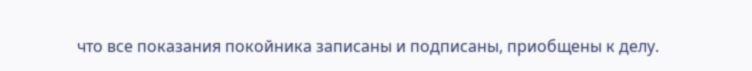что все показания покойника записаны и подписаны, приобщены к делу.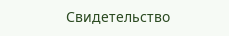Свидетельство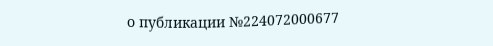о публикации №224072000677